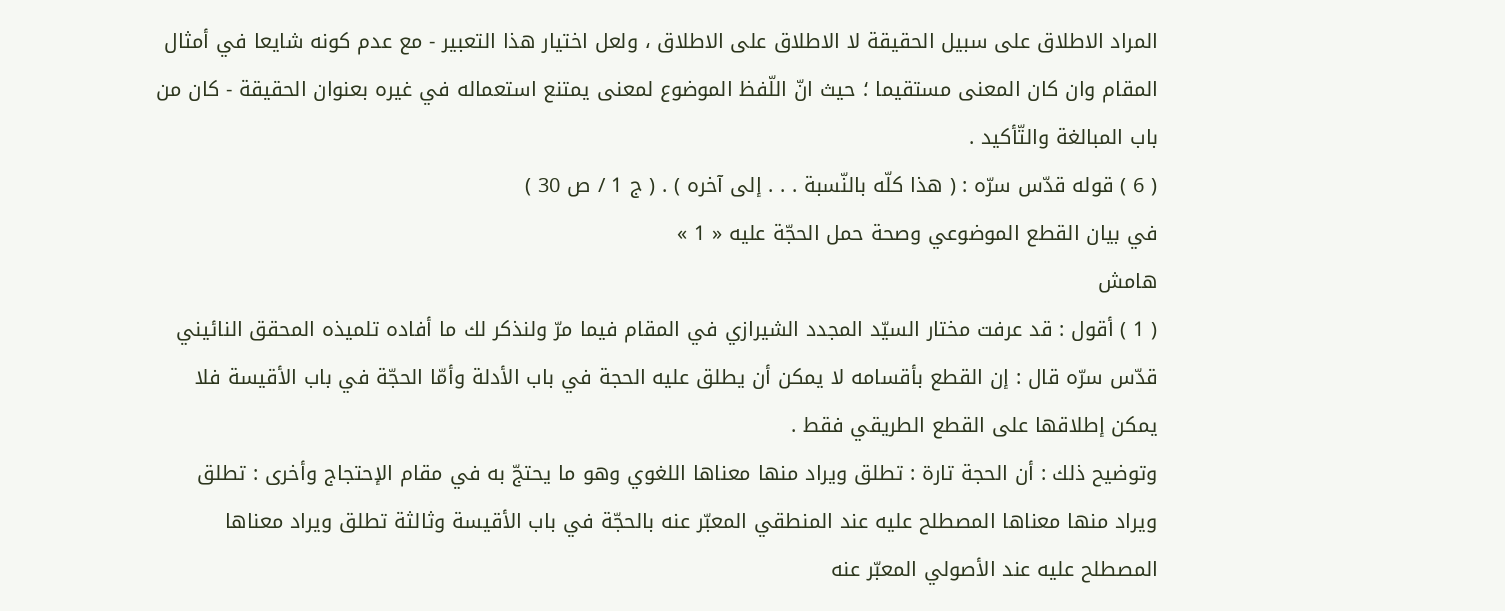المراد الاطلاق على سبيل الحقيقة لا الاطلاق على الاطلاق ، ولعل اختيار هذا التعبير - مع عدم كونه شايعا في أمثال المقام وان كان المعنى مستقيما ؛ حيث انّ اللّفظ الموضوع لمعنى يمتنع استعماله في غيره بعنوان الحقيقة - كان من باب المبالغة والتّأكيد .
( 6 ) قوله قدّس سرّه : ( هذا كلّه بالنّسبة . . . إلى آخره ) . ( ج 1 / ص 30 )
في بيان القطع الموضوعي وصحة حمل الحجّة عليه « 1 »
هامش
( 1 ) أقول : قد عرفت مختار السيّد المجدد الشيرازي في المقام فيما مرّ ولنذكر لك ما أفاده تلميذه المحقق النائيني قدّس سرّه قال : إن القطع بأقسامه لا يمكن أن يطلق عليه الحجة في باب الأدلة وأمّا الحجّة في باب الأقيسة فلا يمكن إطلاقها على القطع الطريقي فقط .
وتوضيح ذلك : أن الحجة تارة : تطلق ويراد منها معناها اللغوي وهو ما يحتجّ به في مقام الإحتجاج وأخرى : تطلق ويراد منها معناها المصطلح عليه عند المنطقي المعبّر عنه بالحجّة في باب الأقيسة وثالثة تطلق ويراد معناها المصطلح عليه عند الأصولي المعبّر عنه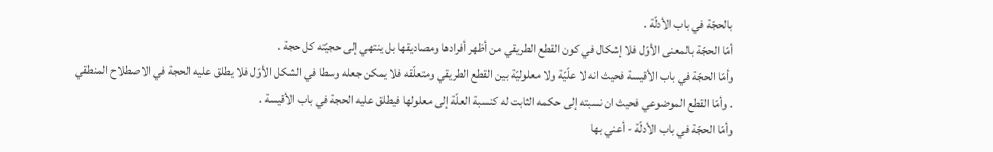بالحجّة في باب الأدلّة .
أمّا الحجّة بالمعنى الأوّل فلا إشكال في كون القطع الطريقي من أظهر أفرادها ومصاديقها بل ينتهي إلى حجيّته كل حجة .
وأمّا الحجّة في باب الأقيسة فحيث انه لا علّيّة ولا معلوليّة بين القطع الطريقي ومتعلّقه فلا يمكن جعله وسطا في الشكل الأوّل فلا يطلق عليه الحجة في الاصطلاح المنطقي . وأمّا القطع الموضوعي فحيث ان نسبته إلى حكمه الثابت له كنسبة العلّة إلى معلولها فيطلق عليه الحجة في باب الأقيسة .
وأمّا الحجّة في باب الأدلّة - أعني بها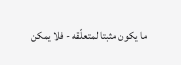ما يكون مثبتا لمتعلّقه - فلا يمكن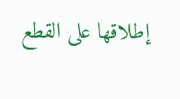إطلاقها على القطع